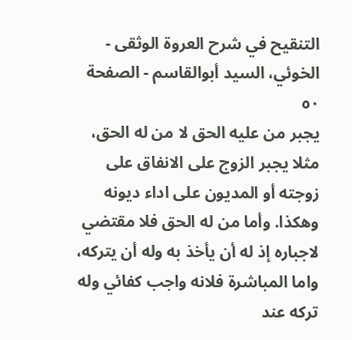التنقيح في شرح العروة الوثقى - الخوئي، السيد أبوالقاسم - الصفحة ٥٠
يجبر من عليه الحق لا من له الحق، مثلا يجبر الزوج على الانفاق على زوجته أو المديون على اداء ديونه وهكذا. وأما من له الحق فلا مقتضي لاجباره إذ له أن يأخذ به وله أن يتركه، واما المباشرة فلانه واجب كفائي وله تركه عند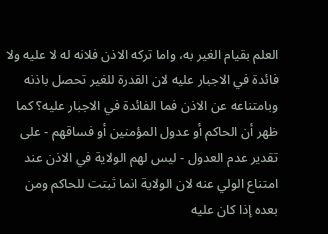العلم بقيام الغير به، واما تركه الاذن فلانه له لا عليه ولا فائدة في الاجبار عليه لان القدرة للغير تحصل باذنه وبامتناعه عن الاذن فما الفائدة في الاجبار عليه؟ كما ظهر أن الحاكم أو عدول المؤمنين أو فساقهم - على تقدير عدم العدول - ليس لهم الولاية في الاذن عند امتناع الولي عنه لان الولاية انما ثبتت للحاكم ومن بعده إذا كان عليه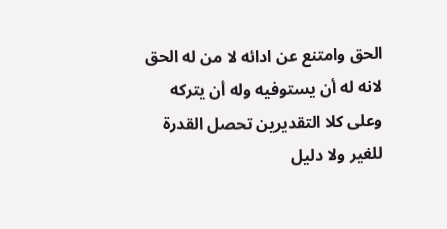الحق وامتنع عن ادائه لا من له الحق لانه له أن يستوفيه وله أن يتركه وعلى كلا التقديرين تحصل القدرة للغير ولا دليل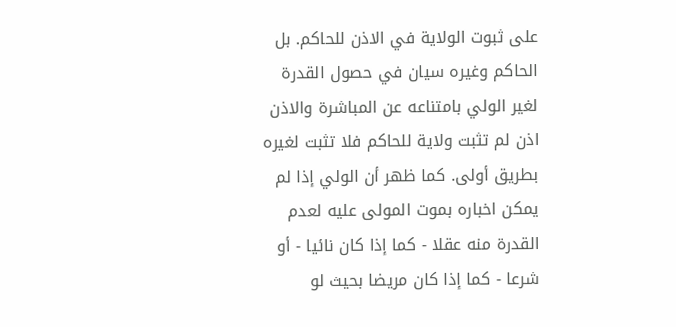على ثبوت الولاية في الاذن للحاكم. بل الحاكم وغيره سيان في حصول القدرة لغير الولي بامتناعه عن المباشرة والاذن اذن لم تثبت ولاية للحاكم فلا تثبت لغيره بطريق أولى. كما ظهر أن الولي إذا لم يمكن اخباره بموت المولى عليه لعدم القدرة منه عقلا - كما إذا كان نائيا - أو شرعا - كما إذا كان مريضا بحيث لو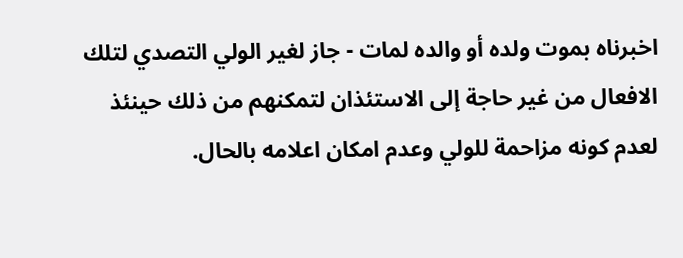اخبرناه بموت ولده أو والده لمات - جاز لغير الولي التصدي لتلك الافعال من غير حاجة إلى الاستئذان لتمكنهم من ذلك حينئذ لعدم كونه مزاحمة للولي وعدم امكان اعلامه بالحال.